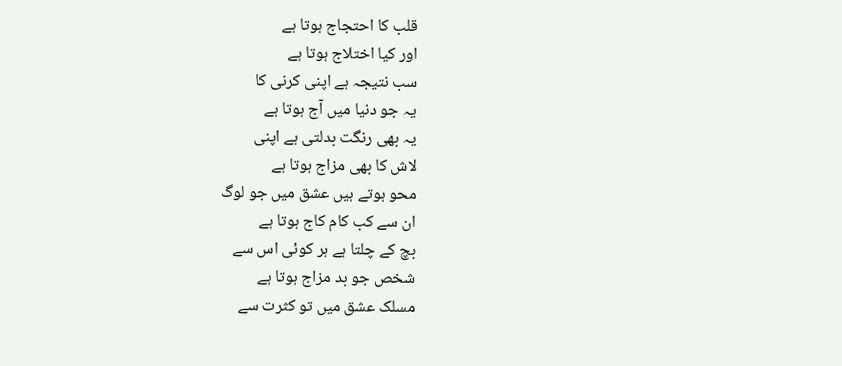قلب کا احتجاج ہوتا ہے
اور کیا اختلاج ہوتا ہے
سب نتیجہ ہے اپنی کرنی کا
یہ جو دنیا میں آج ہوتا ہے
یہ بھی رنگت بدلتی ہے اپنی
لاش کا بھی مزاج ہوتا ہے
محو ہوتے ہیں عشق میں جو لوگ
ان سے کب کام کاج ہوتا ہے
بچ کے چلتا ہے ہر کوئی اس سے
شخص جو بد مزاج ہوتا ہے
مسلک عشق میں تو کثرت سے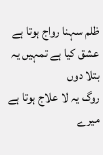ظلم سہنا رواج ہوتا ہے
عشق کیا ہے تمہیں یہ بتلا دوں
روگ یہ لا علاج ہوتا ہے
میرے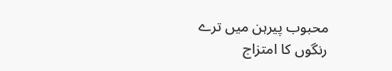محبوب پیرہن میں ترے
رنگوں کا امتزاج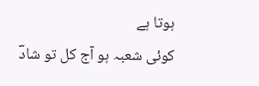ہوتا ہے
کوئی شعبہ ہو آج کل تو شادؔ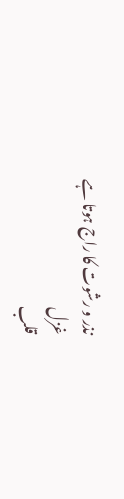نذر و رشوت کا راج ہوتا ہے
غزل
قلب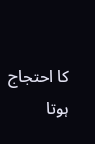کا احتجاج ہوتا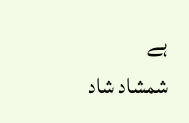ہے
شمشاد شاد